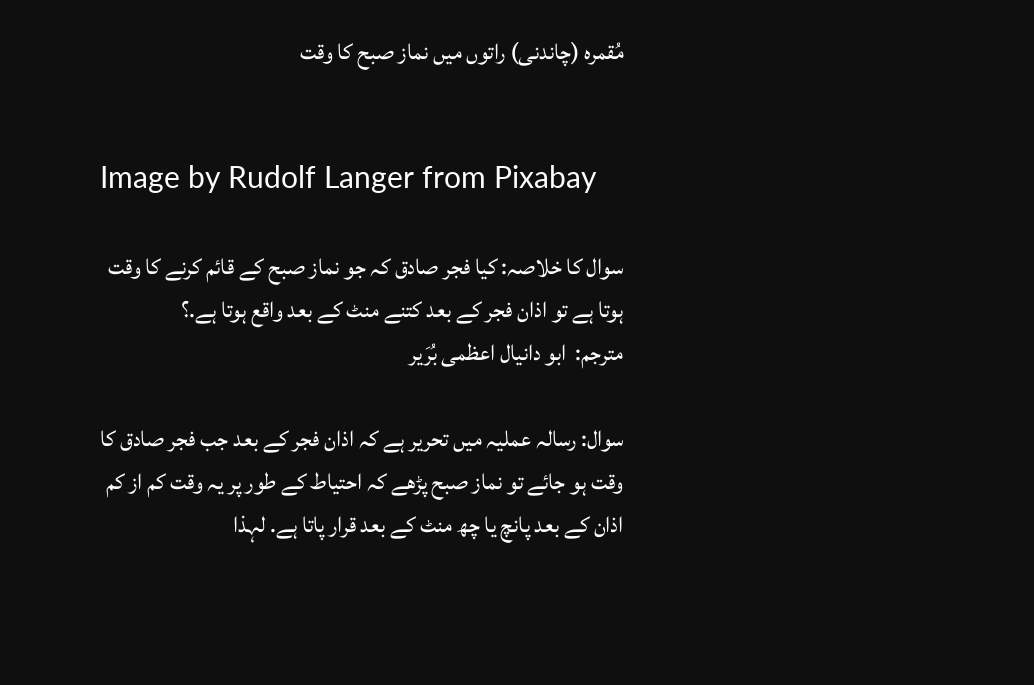مُقمرہ (چاندنی) راتوں میں نماز صبح کا وقت


Image by Rudolf Langer from Pixabay

سوال کا خلاصہ: کیا فجر صادق کہ جو نماز صبح کے قائم کرنے کا وقت ہوتا ہے تو اذان فجر کے بعد کتنے منٹ کے بعد واقع ہوتا ہے.؟
مترجم:  ابو دانیال اعظمی بُرَیر

سوال: رسالہ عملیہ میں تحریر ہے کہ اذان فجر کے بعد جب فجر صادق کا وقت ہو جائے تو نماز صبح پڑھے کہ احتیاط کے طور پر یہ وقت کم از کم اذان کے بعد پانچ یا چھ منٹ کے بعد قرار پاتا ہے. لہذا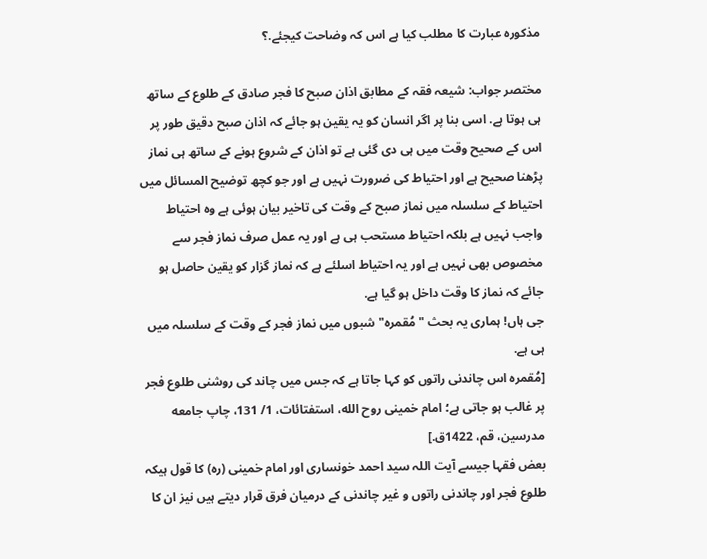مذکورہ عبارت کا مطلب کیا ہے اس کہ وضاحت کیجئے.؟

مختصر جواب: شیعہ فقہ کے مطابق اذان صبح کا فجر صادق کے طلوع کے ساتھ ہی ہوتا ہے. اسی بنا پر اگر انسان کو یہ یقین ہو جائے کہ اذان صبح دقیق طور پر اس کے صحیح وقت میں ہی دی گئی ہے تو اذان کے شروع ہونے کے ساتھ ہی نماز پڑھنا صحیح ہے اور احتیاط کی ضرورت نہیں ہے اور جو کچھ توضیح المسائل میں احتیاط کے سلسلہ میں نماز صبح کے وقت کی تاخیر بیان ہوئی ہے وہ احتیاط واجب نہیں ہے بلکہ احتیاط مستحب ہی ہے اور یہ عمل صرف نماز فجر سے مخصوص بھی نہیں ہے اور یہ احتیاط اسلئے ہے کہ نماز گزار کو یقین حاصل ہو جائے کہ نماز کا وقت داخل ہو گیا ہے.
جی ہاں! ہماری یہ بحث "مُقمرہ" شبوں میں نماز فجر کے وقت کے سلسلہ میں ہی ہے.
[مُقمره اس چاندنی راتوں کو کہا جاتا ہے کہ جس میں چاند کی روشنی طلوع فجر پر غالب ہو جاتی ہے؛ امام خمینی روح الله، استفتائات، 1/ 131، چاپ جامعه مدرسین، قم، 1422ق.]
بعض فقہا جیسے آیت اللہ سید احمد خونساری اور امام خمینی (رہ) کا قول ہیکہ طلوع فجر اور چاندنی راتوں و غیر چاندنی کے درمیان فرق قرار دیتے ہیں نیز ان کا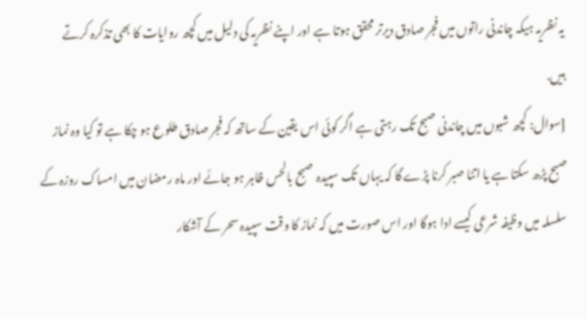یہ نظریہ ہیکہ چاندنی راتوں میں فجر صادق دیرتر محقق ہوتا ہے اور اپنے نظریہ کی دلیل میں کچھ روایات کا بھی تذکرہ کرتے ہیں.
[سوال: کچھ شبوں میں چاندنی صبح تک رہتی ہے اگر کوئی اس یقین کے ساتھ کہ فجر صادق طلوع ہو چکا ہے تو کیا وہ نماز صبح پڑھ سکتا ہے یا اتنا صبر کرنا پڑے گا کہ یہاں تک سپیدہ صبح بالحس ظاہر ہو جائے اور ماہ رمضان میں امساک روزہ کے سلسلہ میں وظیفہ شرعی کیسے ادا ہوگا اور اس صورت میں کہ نماز کا وقت سپیدہ سحر کے آشکار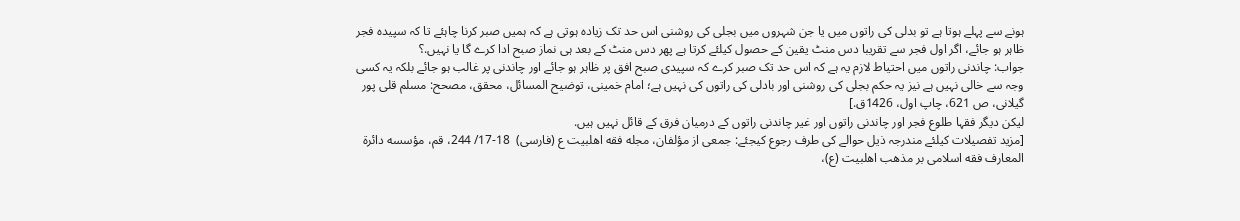ہونے سے پہلے ہوتا ہے تو بدلی کی راتوں میں یا جن شہروں میں بجلی کی روشنی اس حد تک زیادہ ہوتی ہے کہ ہمیں صبر کرنا چاہئے تا کہ سپیدہ فجر ظاہر ہو جائے، اگر اول فجر سے تقریبا دس منٹ یقین کے حصول کیلئے کرتا ہے پھر دس منٹ کے بعد ہی نماز صبح ادا کرے گا یا نہیں.؟
جواب: چاندنی راتوں میں احتیاط لازم یہ ہے کہ اس حد تک صبر کرے کہ سپیدی صبح افق پر ظاہر ہو جائے اور چاندنی پر غالب ہو جائے بلکہ یہ کسی وجہ سے خالی نہیں ہے نیز یہ حکم بجلی کی روشنی اور بادلی کی راتوں کی نہیں ہے؛ امام خمینى، توضیح المسائل، محقق، مصحح: مسلم قلى‌ پور گیلانى‌، ص 621، چاپ اول، 1426ق.]
لیکن دیگر فقہا طلوع فجر اور چاندنی راتوں اور غیر چاندنی راتوں کے درمیان فرق کے قائل نہیں ہیں.
[مزید تفصیلات کیلئے مندرجہ ذیل حوالے کی طرف رجوع کیجئے: جمعى از مؤلفان‌، مجله فقه اهلبیت ع (فارسى)  18-17/ 244، قم، مؤسسه دائرة المعارف فقه اسلامى بر مذهب اهلبیت (ع)،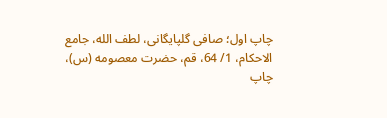چاپ اول‌؛ صافى‌ گلپایگانی، لطف الله، جامع الاحکام،‌ ‌1/ 64، قم، حضرت معصومه (س)،‌ چاپ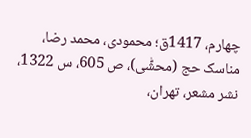چهارم‌، 1417ق؛ محمودى، محمد رضا، مناسک حج (محشّٰى)، ص 605، س 1322، نشر مشعر، تهران،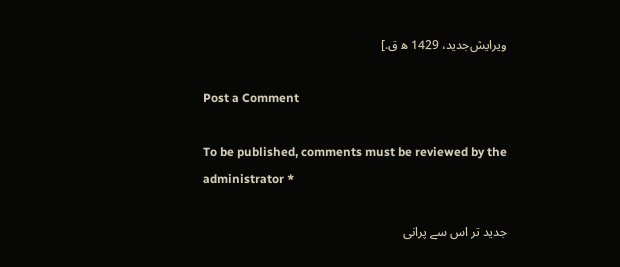ویرایش‌جدید، 1429 ه‍ ق.]

Post a Comment

To be published, comments must be reviewed by the administrator *

جدید تر اس سے پرانی